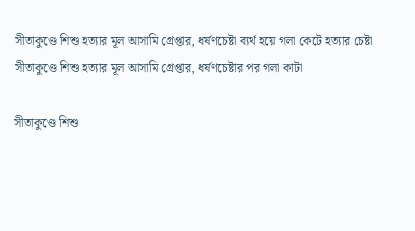সীতাকুণ্ডে শিশু হত্যার মূল আসামি গ্রেপ্তার, ধর্ষণচেষ্টা ব্যর্থ হয়ে গলা কেটে হত্যার চেষ্টা
সীতাকুণ্ডে শিশু হত্যার মূল আসামি গ্রেপ্তার, ধর্ষণচেষ্টার পর গলা কাটা

সীতাকুণ্ডে শিশু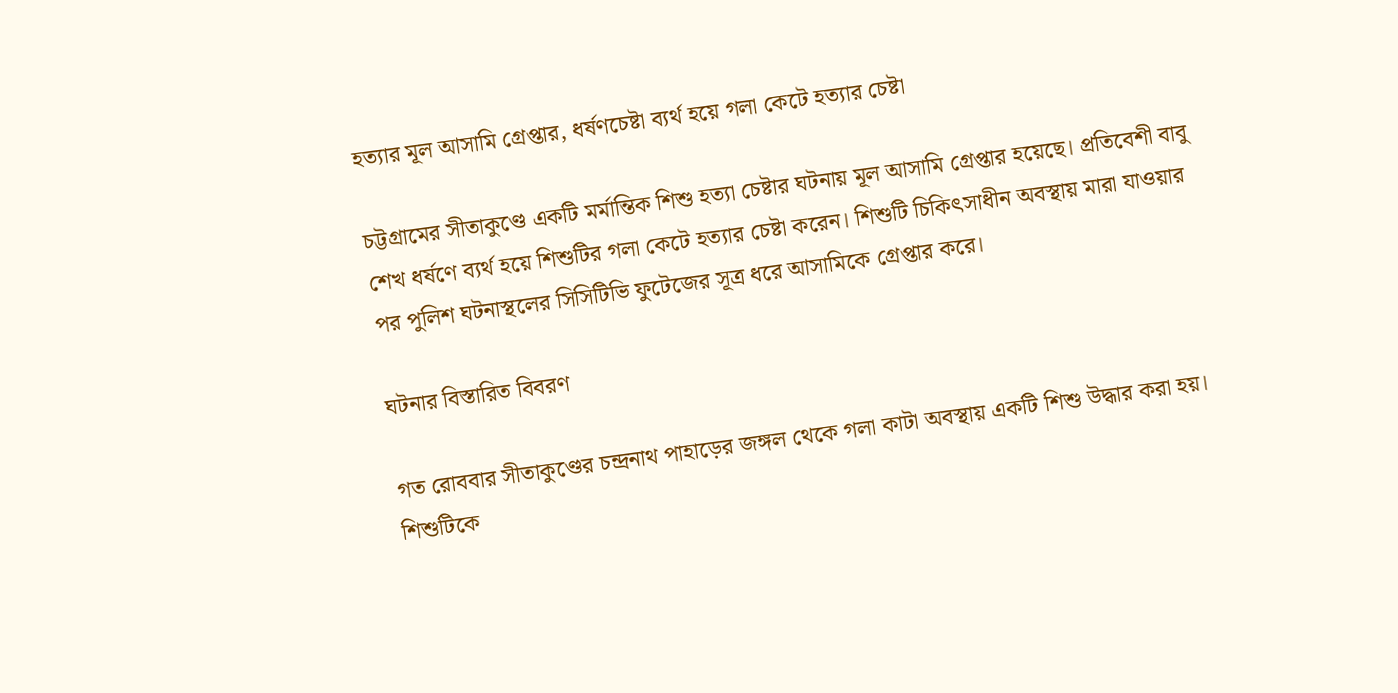হত্যার মূল আসামি গ্রেপ্তার, ধর্ষণচেষ্টা ব্যর্থ হয়ে গলা কেটে হত্যার চেষ্টা

চট্টগ্রামের সীতাকুণ্ডে একটি মর্মান্তিক শিশু হত্যা চেষ্টার ঘটনায় মূল আসামি গ্রেপ্তার হয়েছে। প্রতিবেশী বাবু শেখ ধর্ষণে ব্যর্থ হয়ে শিশুটির গলা কেটে হত্যার চেষ্টা করেন। শিশুটি চিকিৎসাধীন অবস্থায় মারা যাওয়ার পর পুলিশ ঘটনাস্থলের সিসিটিভি ফুটেজের সূত্র ধরে আসামিকে গ্রেপ্তার করে।

ঘটনার বিস্তারিত বিবরণ

গত রোববার সীতাকুণ্ডের চন্দ্রনাথ পাহাড়ের জঙ্গল থেকে গলা কাটা অবস্থায় একটি শিশু উদ্ধার করা হয়। শিশুটিকে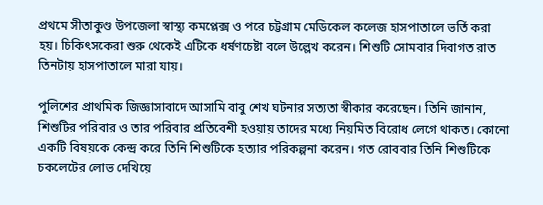প্রথমে সীতাকুণ্ড উপজেলা স্বাস্থ্য কমপ্লেক্স ও পরে চট্টগ্রাম মেডিকেল কলেজ হাসপাতালে ভর্তি করা হয়। চিকিৎসকেরা শুরু থেকেই এটিকে ধর্ষণচেষ্টা বলে উল্লেখ করেন। শিশুটি সোমবার দিবাগত রাত তিনটায় হাসপাতালে মারা যায়।

পুলিশের প্রাথমিক জিজ্ঞাসাবাদে আসামি বাবু শেখ ঘটনার সত্যতা স্বীকার করেছেন। তিনি জানান, শিশুটির পরিবার ও তার পরিবার প্রতিবেশী হওয়ায় তাদের মধ্যে নিয়মিত বিরোধ লেগে থাকত। কোনো একটি বিষয়কে কেন্দ্র করে তিনি শিশুটিকে হত্যার পরিকল্পনা করেন। গত রোববার তিনি শিশুটিকে চকলেটের লোভ দেখিয়ে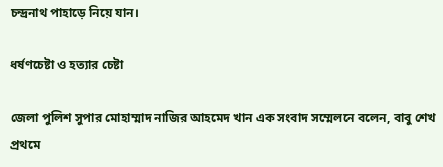চন্দ্রনাথ পাহাড়ে নিয়ে যান।

ধর্ষণচেষ্টা ও হত্যার চেষ্টা

জেলা পুলিশ সুপার মোহাম্মাদ নাজির আহমেদ খান এক সংবাদ সম্মেলনে বলেন, বাবু শেখ প্রথমে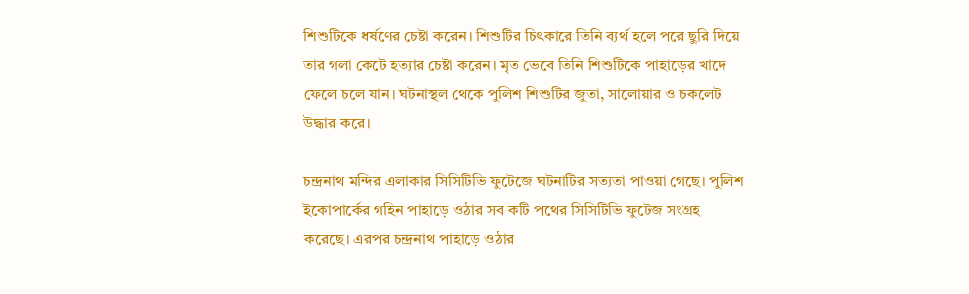শিশুটিকে ধর্ষণের চেষ্টা করেন। শিশুটির চিৎকারে তিনি ব্যর্থ হলে পরে ছুরি দিয়ে তার গলা কেটে হত্যার চেষ্টা করেন। মৃত ভেবে তিনি শিশুটিকে পাহাড়ের খাদে ফেলে চলে যান। ঘটনাস্থল থেকে পুলিশ শিশুটির জুতা, সালোয়ার ও চকলেট উদ্ধার করে।

চন্দ্রনাথ মন্দির এলাকার সিসিটিভি ফুটেজে ঘটনাটির সত্যতা পাওয়া গেছে। পুলিশ ইকোপার্কের গহিন পাহাড়ে ওঠার সব কটি পথের সিসিটিভি ফুটেজ সংগ্রহ করেছে। এরপর চন্দ্রনাথ পাহাড়ে ওঠার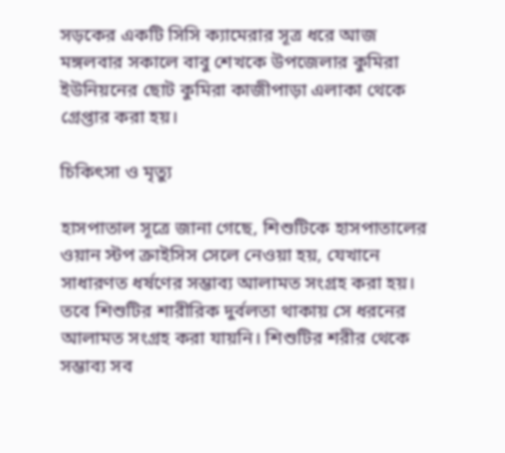সড়কের একটি সিসি ক্যামেরার সূত্র ধরে আজ মঙ্গলবার সকালে বাবু শেখকে উপজেলার কুমিরা ইউনিয়নের ছোট কুমিরা কাজীপাড়া এলাকা থেকে গ্রেপ্তার করা হয়।

চিকিৎসা ও মৃত্যু

হাসপাতাল সূত্রে জানা গেছে, শিশুটিকে হাসপাতালের ওয়ান স্টপ ক্রাইসিস সেলে নেওয়া হয়, যেখানে সাধারণত ধর্ষণের সম্ভাব্য আলামত সংগ্রহ করা হয়। তবে শিশুটির শারীরিক দুর্বলতা থাকায় সে ধরনের আলামত সংগ্রহ করা যায়নি। শিশুটির শরীর থেকে সম্ভাব্য সব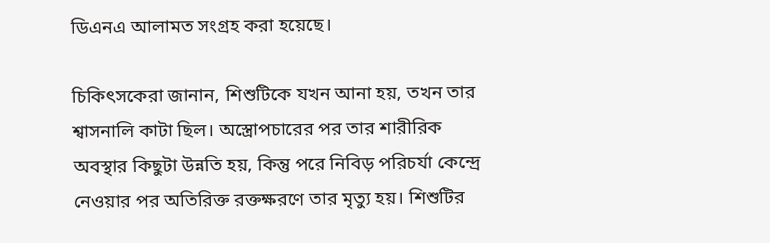ডিএনএ আলামত সংগ্রহ করা হয়েছে।

চিকিৎসকেরা জানান, শিশুটিকে যখন আনা হয়, তখন তার শ্বাসনালি কাটা ছিল। অস্ত্রোপচারের পর তার শারীরিক অবস্থার কিছুটা উন্নতি হয়, কিন্তু পরে নিবিড় পরিচর্যা কেন্দ্রে নেওয়ার পর অতিরিক্ত রক্তক্ষরণে তার মৃত্যু হয়। শিশুটির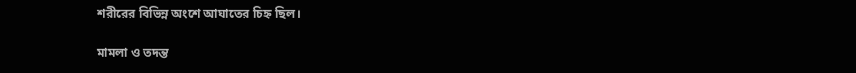শরীরের বিভিন্ন অংশে আঘাতের চিহ্ন ছিল।

মামলা ও তদন্ত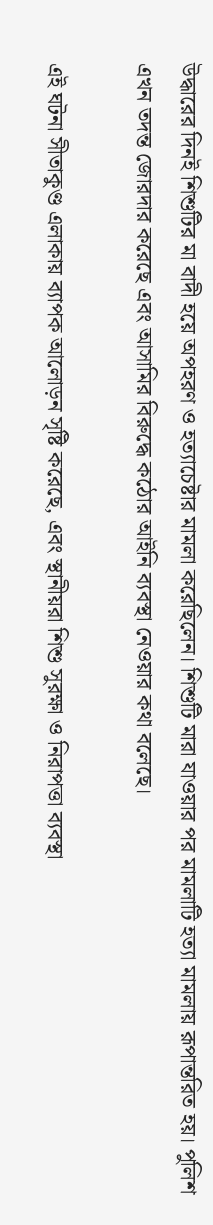উদ্ধারের দিনই শিশুটির মা বাদী হয়ে অপহরণ ও হত্যাচেষ্টার মামলা করেছিলেন। শিশুটি মারা যাওয়ার পর মামলাটি হত্যা মামলায় রূপান্তরিত হয়। পুলিশ এখন তদন্ত জোরদার করেছে এবং আসামির বিরুদ্ধে কঠোর আইনি ব্যবস্থা নেওয়ার কথা বলেছে।

এই ঘটনা সীতাকুণ্ড এলাকায় ব্যাপক আলোড়ন সৃষ্টি করেছে, এবং স্থানীয়রা শিশু সুরক্ষা ও নিরাপত্তা ব্যবস্থা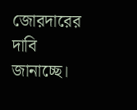জোরদারের দাবি জানাচ্ছে।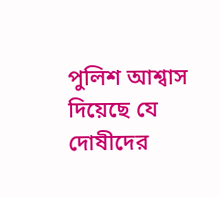পুলিশ আশ্বাস দিয়েছে যে দোষীদের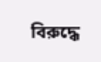বিরুদ্ধে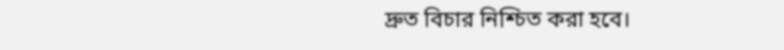দ্রুত বিচার নিশ্চিত করা হবে।